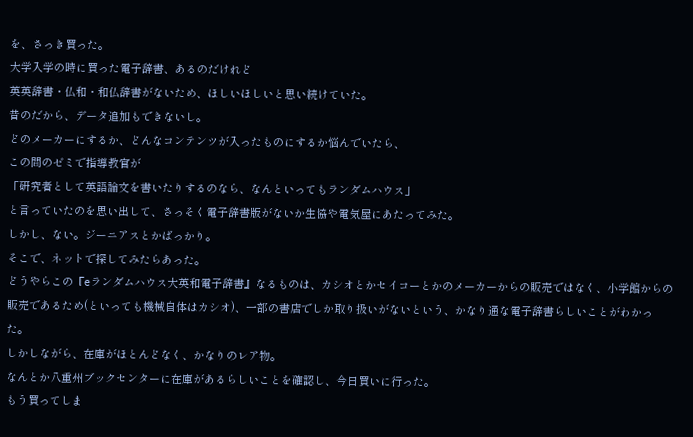を、さっき買った。
大学入学の時に買った電子辞書、あるのだけれど
英英辞書・仏和・和仏辞書がないため、ほしいほしいと思い続けていた。
昔のだから、データ追加もできないし。
どのメーカーにするか、どんなコンテンツが入ったものにするか悩んでいたら、
この間のゼミで指導教官が
「研究者として英語論文を書いたりするのなら、なんといってもランダムハウス」
と言っていたのを思い出して、さっそく電子辞書版がないか生協や電気屋にあたってみた。
しかし、ない。ジーニアスとかばっかり。
そこで、ネットで探してみたらあった。
どうやらこの『eランダムハウス大英和電子辞書』なるものは、カシオとかセイコーとかのメーカーからの販売ではなく、小学館からの販売であるため(といっても機械自体はカシオ)、一部の書店でしか取り扱いがないという、かなり通な電子辞書らしいことがわかった。
しかしながら、在庫がほとんどなく、かなりのレア物。
なんとか八重州ブックセンターに在庫があるらしいことを確認し、今日買いに行った。
もう買ってしま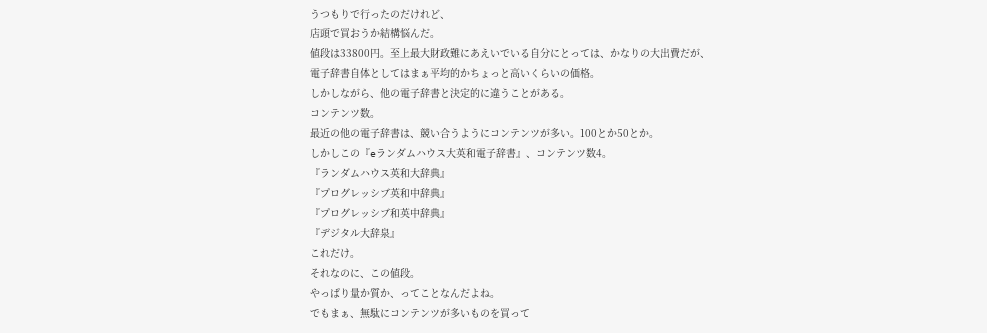うつもりで行ったのだけれど、
店頭で買おうか結構悩んだ。
値段は33800円。至上最大財政難にあえいでいる自分にとっては、かなりの大出費だが、
電子辞書自体としてはまぁ平均的かちょっと高いくらいの価格。
しかしながら、他の電子辞書と決定的に違うことがある。
コンテンツ数。
最近の他の電子辞書は、競い合うようにコンテンツが多い。100とか50とか。
しかしこの『eランダムハウス大英和電子辞書』、コンテンツ数4。
『ランダムハウス英和大辞典』
『プログレッシブ英和中辞典』
『プログレッシブ和英中辞典』
『デジタル大辞泉』
これだけ。
それなのに、この値段。
やっぱり量か質か、ってことなんだよね。
でもまぁ、無駄にコンテンツが多いものを買って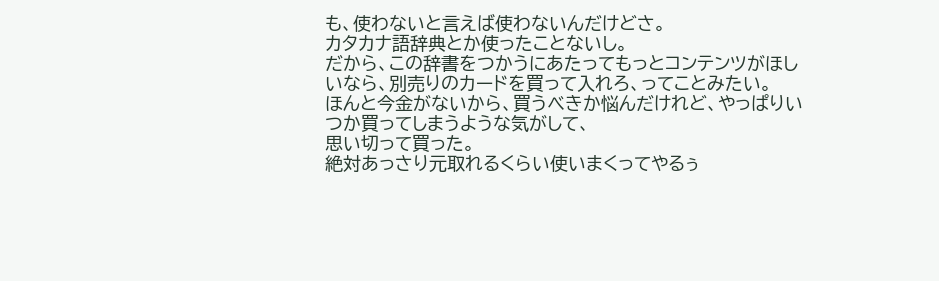も、使わないと言えば使わないんだけどさ。
カタカナ語辞典とか使ったことないし。
だから、この辞書をつかうにあたってもっとコンテンツがほしいなら、別売りのカードを買って入れろ、ってことみたい。
ほんと今金がないから、買うべきか悩んだけれど、やっぱりいつか買ってしまうような気がして、
思い切って買った。
絶対あっさり元取れるくらい使いまくってやるぅ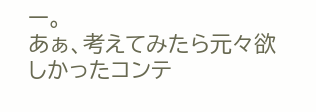ー。
あぁ、考えてみたら元々欲しかったコンテ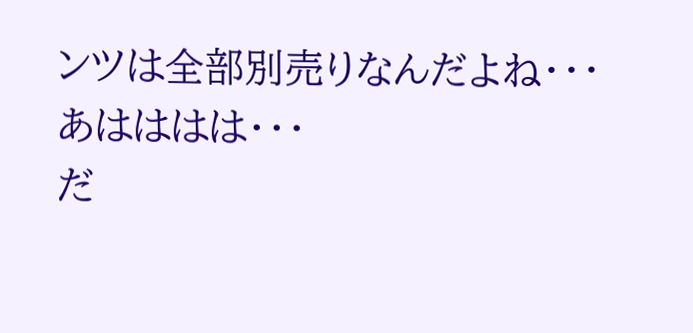ンツは全部別売りなんだよね・・・
あはははは・・・
だ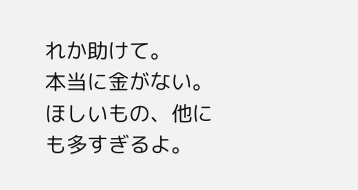れか助けて。
本当に金がない。
ほしいもの、他にも多すぎるよ。